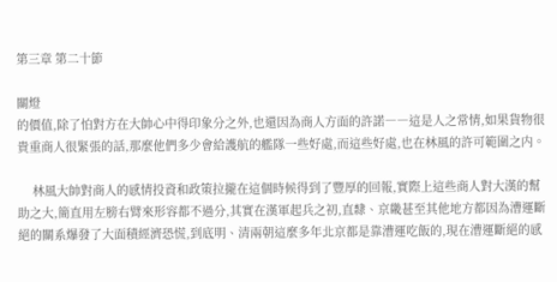第三章 第二十節

關燈
的價值,除了怕對方在大帥心中得印象分之外,也還因為商人方面的許諾――這是人之常情,如果貨物很貴重商人很緊張的話,那麼他們多少會給護航的艦隊一些好處,而這些好處,也在林風的許可範圍之内。

     林風大帥對商人的感情投資和政策拉攏在這個時候得到了豐厚的回報,實際上這些商人對大漢的幫助之大,簡直用左膀右臂來形容都不過分,其實在漢軍起兵之初,直隸、京畿甚至其他地方都因為漕運斷絕的關系爆發了大面積經濟恐慌,到底明、清兩朝這麼多年北京都是靠漕運吃飯的,現在漕運斷絕的感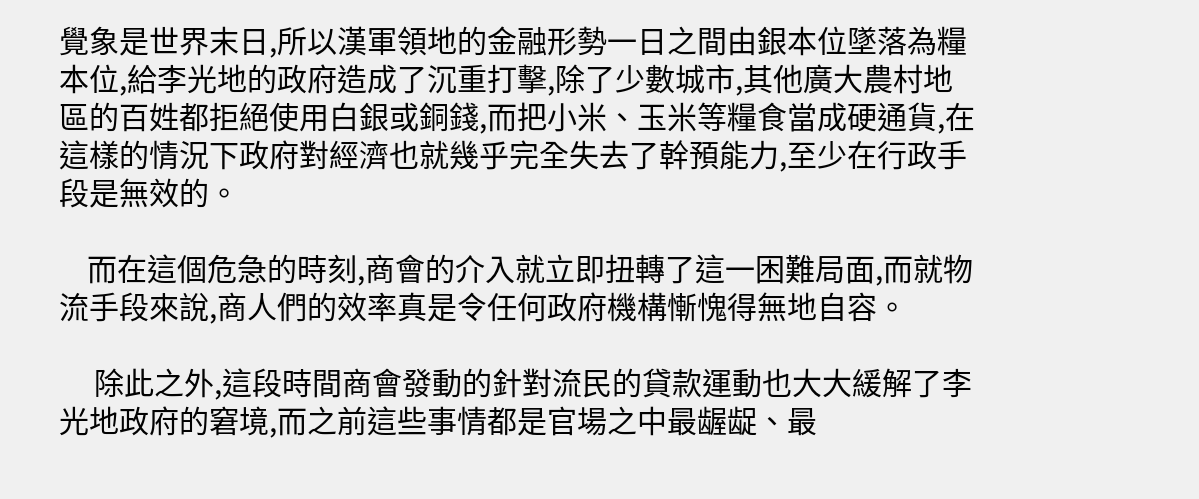覺象是世界末日,所以漢軍領地的金融形勢一日之間由銀本位墜落為糧本位,給李光地的政府造成了沉重打擊,除了少數城市,其他廣大農村地區的百姓都拒絕使用白銀或銅錢,而把小米、玉米等糧食當成硬通貨,在這樣的情況下政府對經濟也就幾乎完全失去了幹預能力,至少在行政手段是無效的。

    而在這個危急的時刻,商會的介入就立即扭轉了這一困難局面,而就物流手段來說,商人們的效率真是令任何政府機構慚愧得無地自容。

     除此之外,這段時間商會發動的針對流民的貸款運動也大大緩解了李光地政府的窘境,而之前這些事情都是官場之中最龌龊、最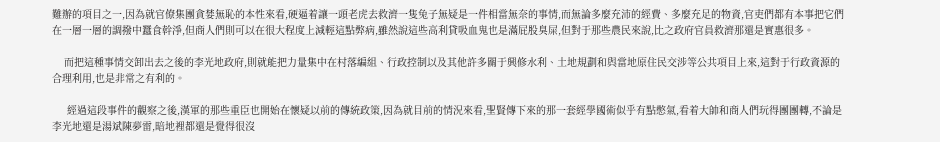難辦的項目之一,因為就官僚集團貪婪無恥的本性來看,硬逼着讓一頭老虎去救濟一隻兔子無疑是一件相當無奈的事情,而無論多麼充沛的經費、多麼充足的物資,官吏們都有本事把它們在一層一層的調撥中蠶食幹淨,但商人們則可以在很大程度上減輕這點弊病,雖然說這些高利貸吸血鬼也是滿屁股臭屎,但對于那些農民來說,比之政府官員救濟那還是實惠很多。

    而把這種事情交卸出去之後的李光地政府,則就能把力量集中在村落編組、行政控制以及其他許多關于興修水利、土地規劃和與當地原住民交涉等公共項目上來,這對于行政資源的合理利用,也是非常之有利的。

     經過這段事件的觀察之後,漢軍的那些重臣也開始在懷疑以前的傳統政策,因為就目前的情況來看,聖賢傳下來的那一套經學國術似乎有點憋氣,看着大帥和商人們玩得團團轉,不論是李光地還是湯斌陳夢雷,暗地裡都還是覺得很沒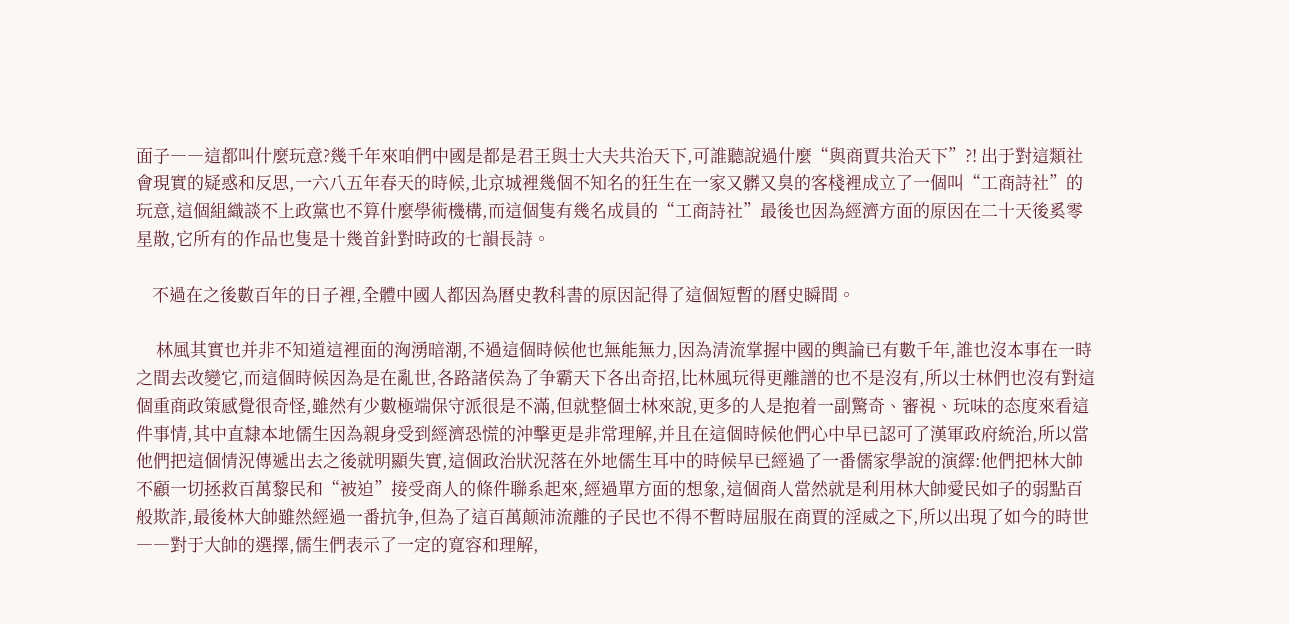面子――這都叫什麼玩意?幾千年來咱們中國是都是君王與士大夫共治天下,可誰聽說過什麼“與商賈共治天下”?! 出于對這類社會現實的疑惑和反思,一六八五年春天的時候,北京城裡幾個不知名的狂生在一家又髒又臭的客棧裡成立了一個叫“工商詩社”的玩意,這個組織談不上政黨也不算什麼學術機構,而這個隻有幾名成員的“工商詩社”最後也因為經濟方面的原因在二十天後奚零星散,它所有的作品也隻是十幾首針對時政的七韻長詩。

    不過在之後數百年的日子裡,全體中國人都因為曆史教科書的原因記得了這個短暫的曆史瞬間。

     林風其實也并非不知道這裡面的洶湧暗潮,不過這個時候他也無能無力,因為清流掌握中國的輿論已有數千年,誰也沒本事在一時之間去改變它,而這個時候因為是在亂世,各路諸侯為了争霸天下各出奇招,比林風玩得更離譜的也不是沒有,所以士林們也沒有對這個重商政策感覺很奇怪,雖然有少數極端保守派很是不滿,但就整個士林來說,更多的人是抱着一副驚奇、審視、玩味的态度來看這件事情,其中直隸本地儒生因為親身受到經濟恐慌的沖擊更是非常理解,并且在這個時候他們心中早已認可了漢軍政府統治,所以當他們把這個情況傳遞出去之後就明顯失實,這個政治狀況落在外地儒生耳中的時候早已經過了一番儒家學說的演繹:他們把林大帥不顧一切拯救百萬黎民和“被迫”接受商人的條件聯系起來,經過單方面的想象,這個商人當然就是利用林大帥愛民如子的弱點百般欺詐,最後林大帥雖然經過一番抗争,但為了這百萬颠沛流離的子民也不得不暫時屈服在商賈的淫威之下,所以出現了如今的時世――對于大帥的選擇,儒生們表示了一定的寬容和理解,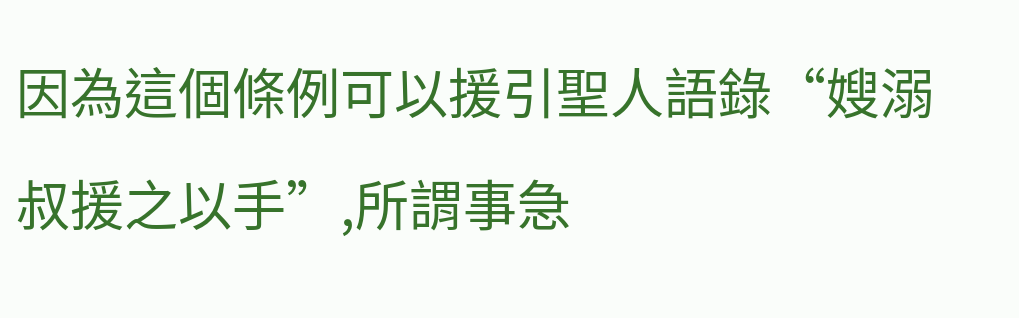因為這個條例可以援引聖人語錄“嫂溺叔援之以手”,所謂事急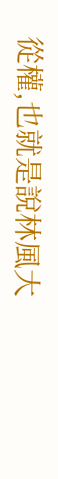從權,也就是說林風大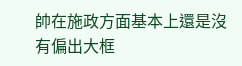帥在施政方面基本上還是沒有偏出大框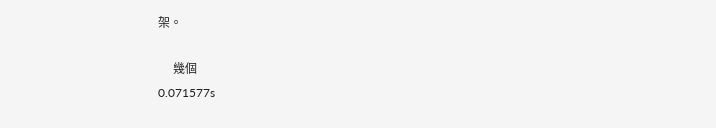架。

     幾個
0.071577s